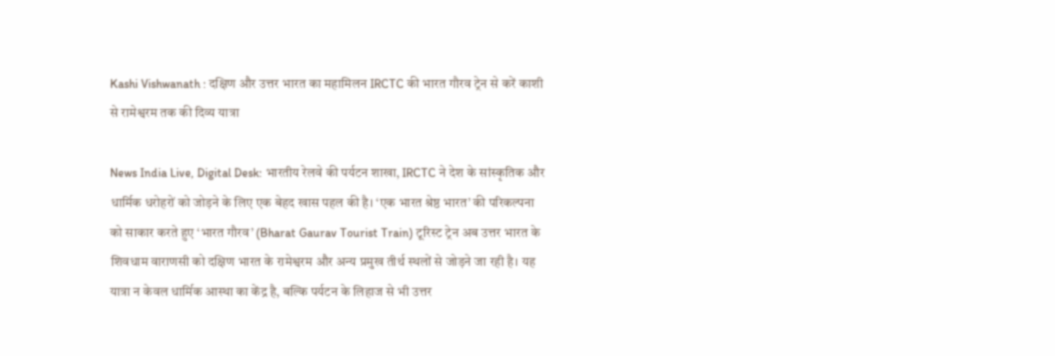Kashi Vishwanath : दक्षिण और उत्तर भारत का महामिलन IRCTC की भारत गौरव ट्रेन से करें काशी से रामेश्वरम तक की दिव्य यात्रा

News India Live, Digital Desk: भारतीय रेलवे की पर्यटन शाखा, IRCTC ने देश के सांस्कृतिक और धार्मिक धरोहरों को जोड़ने के लिए एक बेहद खास पहल की है। ‘एक भारत श्रेष्ठ भारत’ की परिकल्पना को साकार करते हुए ‘भारत गौरव’ (Bharat Gaurav Tourist Train) टूरिस्ट ट्रेन अब उत्तर भारत के शिवधाम वाराणसी को दक्षिण भारत के रामेश्वरम और अन्य प्रमुख तीर्थ स्थलों से जोड़ने जा रही है। यह यात्रा न केवल धार्मिक आस्था का केंद्र है, बल्कि पर्यटन के लिहाज से भी उत्तर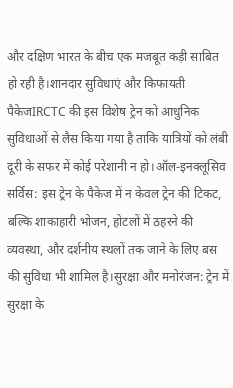और दक्षिण भारत के बीच एक मजबूत कड़ी साबित हो रही है।शानदार सुविधाएं और किफायती पैकेजIRCTC की इस विशेष ट्रेन को आधुनिक सुविधाओं से लैस किया गया है ताकि यात्रियों को लंबी दूरी के सफर में कोई परेशानी न हो।ऑल-इनक्लूसिव सर्विस: इस ट्रेन के पैकेज में न केवल ट्रेन की टिकट, बल्कि शाकाहारी भोजन, होटलों में ठहरने की व्यवस्था, और दर्शनीय स्थलों तक जाने के लिए बस की सुविधा भी शामिल है।सुरक्षा और मनोरंजन: ट्रेन में सुरक्षा के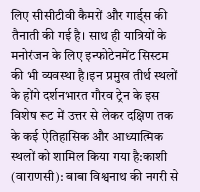लिए सीसीटीवी कैमरों और गार्ड्स की तैनाती की गई है। साथ ही यात्रियों के मनोरंजन के लिए इन्फोटेनमेंट सिस्टम की भी व्यवस्था है।इन प्रमुख तीर्थ स्थलों के होंगे दर्शनभारत गौरव ट्रेन के इस विशेष रूट में उत्तर से लेकर दक्षिण तक के कई ऐतिहासिक और आध्यात्मिक स्थलों को शामिल किया गया है:काशी (वाराणसी): बाबा विश्वनाथ की नगरी से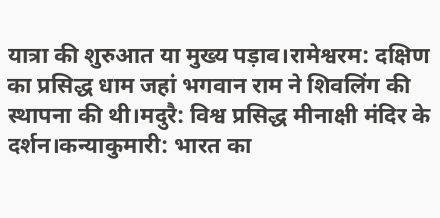यात्रा की शुरुआत या मुख्य पड़ाव।रामेश्वरम: दक्षिण का प्रसिद्ध धाम जहां भगवान राम ने शिवलिंग की स्थापना की थी।मदुरै: विश्व प्रसिद्ध मीनाक्षी मंदिर के दर्शन।कन्याकुमारी: भारत का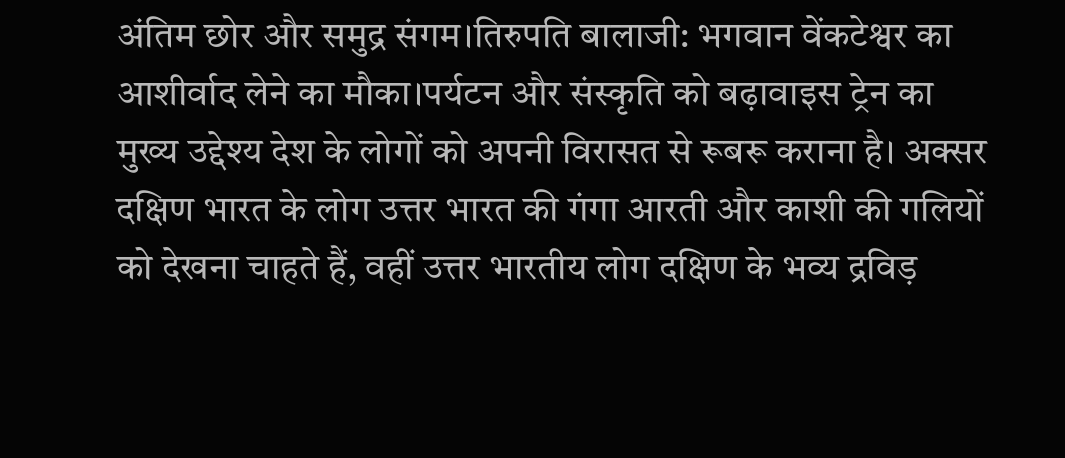अंतिम छोर और समुद्र संगम।तिरुपति बालाजी: भगवान वेंकटेश्वर का आशीर्वाद लेने का मौका।पर्यटन और संस्कृति को बढ़ावाइस ट्रेन का मुख्य उद्देश्य देश के लोगों को अपनी विरासत से रूबरू कराना है। अक्सर दक्षिण भारत के लोग उत्तर भारत की गंगा आरती और काशी की गलियों को देखना चाहते हैं, वहीं उत्तर भारतीय लोग दक्षिण के भव्य द्रविड़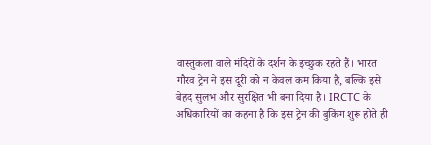वास्तुकला वाले मंदिरों के दर्शन के इच्छुक रहते हैं। भारत गौरव ट्रेन ने इस दूरी को न केवल कम किया है, बल्कि इसे बेहद सुलभ और सुरक्षित भी बना दिया है। IRCTC के अधिकारियों का कहना है कि इस ट्रेन की बुकिंग शुरू होते ही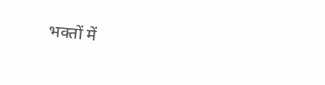भक्तों में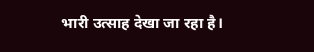भारी उत्साह देखा जा रहा है।